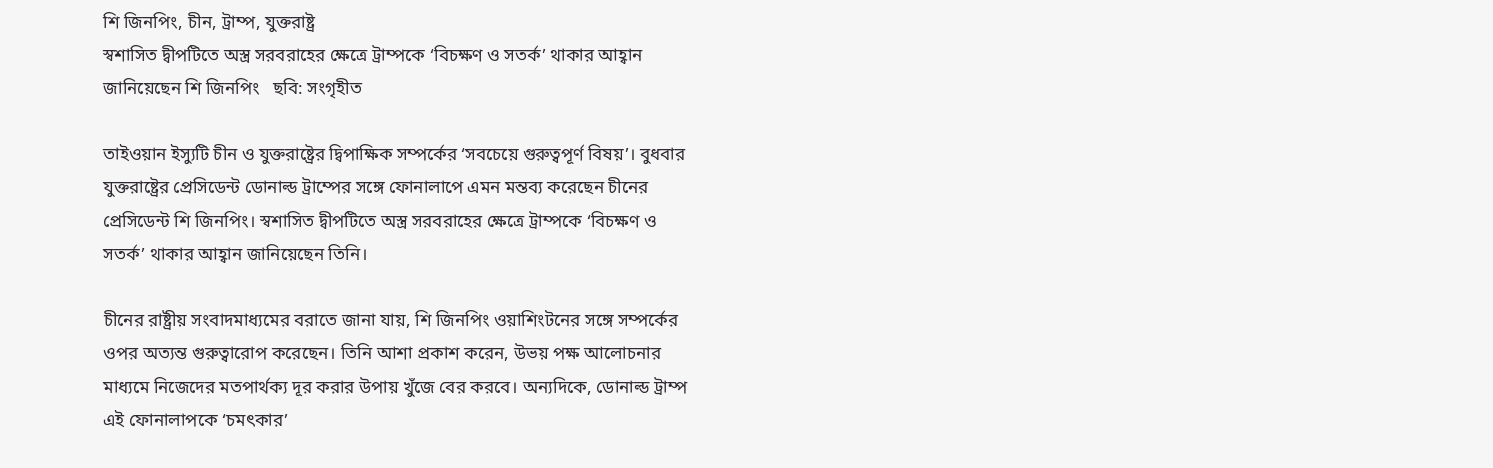শি জিনপিং, চীন, ট্রাম্প, যুক্তরাষ্ট্র
স্বশাসিত দ্বীপটিতে অস্ত্র সরবরাহের ক্ষেত্রে ট্রাম্পকে ‘বিচক্ষণ ও সতর্ক’ থাকার আহ্বান জানিয়েছেন শি জিনপিং   ছবি: সংগৃহীত

তাইওয়ান ইস্যুটি চীন ও যুক্তরাষ্ট্রের দ্বিপাক্ষিক সম্পর্কের ‘সবচেয়ে গুরুত্বপূর্ণ বিষয়’। বুধবার যুক্তরাষ্ট্রের প্রেসিডেন্ট ডোনাল্ড ট্রাম্পের সঙ্গে ফোনালাপে এমন মন্তব্য করেছেন চীনের প্রেসিডেন্ট শি জিনপিং। স্বশাসিত দ্বীপটিতে অস্ত্র সরবরাহের ক্ষেত্রে ট্রাম্পকে ‘বিচক্ষণ ও সতর্ক’ থাকার আহ্বান জানিয়েছেন তিনি।

চীনের রাষ্ট্রীয় সংবাদমাধ্যমের বরাতে জানা যায়, শি জিনপিং ওয়াশিংটনের সঙ্গে সম্পর্কের ওপর অত্যন্ত গুরুত্বারোপ করেছেন। তিনি আশা প্রকাশ করেন, উভয় পক্ষ আলোচনার মাধ্যমে নিজেদের মতপার্থক্য দূর করার উপায় খুঁজে বের করবে। অন্যদিকে, ডোনাল্ড ট্রাম্প এই ফোনালাপকে ‘চমৎকার’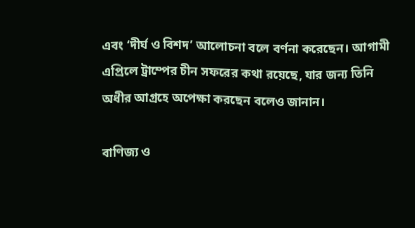এবং ‘দীর্ঘ ও বিশদ’ আলোচনা বলে বর্ণনা করেছেন। আগামী এপ্রিলে ট্রাম্পের চীন সফরের কথা রয়েছে, যার জন্য তিনি অধীর আগ্রহে অপেক্ষা করছেন বলেও জানান।

বাণিজ্য ও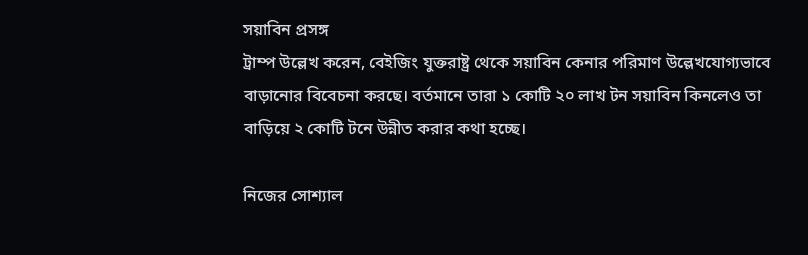সয়াবিন প্রসঙ্গ
ট্রাম্প উল্লেখ করেন, বেইজিং যুক্তরাষ্ট্র থেকে সয়াবিন কেনার পরিমাণ উল্লেখযোগ্যভাবে বাড়ানোর বিবেচনা করছে। বর্তমানে তারা ১ কোটি ২০ লাখ টন সয়াবিন কিনলেও তা বাড়িয়ে ২ কোটি টনে উন্নীত করার কথা হচ্ছে।

নিজের সোশ্যাল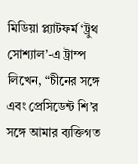মিডিয়া প্ল্যাটফর্ম ‘ট্রুথ সোশ্যাল’-এ ট্রাম্প লিখেন, “চীনের সঙ্গে এবং প্রেসিডেন্ট শি’র সঙ্গে আমার ব্যক্তিগত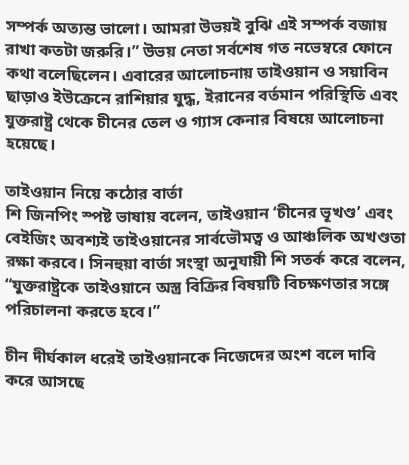সম্পর্ক অত্যন্ত ভালো। আমরা উভয়ই বুঝি এই সম্পর্ক বজায় রাখা কতটা জরুরি।” উভয় নেতা সর্বশেষ গত নভেম্বরে ফোনে কথা বলেছিলেন। এবারের আলোচনায় তাইওয়ান ও সয়াবিন ছাড়াও ইউক্রেনে রাশিয়ার যুদ্ধ, ইরানের বর্তমান পরিস্থিতি এবং যুক্তরাষ্ট্র থেকে চীনের তেল ও গ্যাস কেনার বিষয়ে আলোচনা হয়েছে।

তাইওয়ান নিয়ে কঠোর বার্তা
শি জিনপিং স্পষ্ট ভাষায় বলেন, তাইওয়ান ‘চীনের ভূখণ্ড’ এবং বেইজিং অবশ্যই তাইওয়ানের সার্বভৌমত্ব ও আঞ্চলিক অখণ্ডতা রক্ষা করবে। সিনহুয়া বার্তা সংস্থা অনুযায়ী শি সতর্ক করে বলেন, “যুক্তরাষ্ট্রকে তাইওয়ানে অস্ত্র বিক্রির বিষয়টি বিচক্ষণতার সঙ্গে পরিচালনা করতে হবে।”

চীন দীর্ঘকাল ধরেই তাইওয়ানকে নিজেদের অংশ বলে দাবি করে আসছে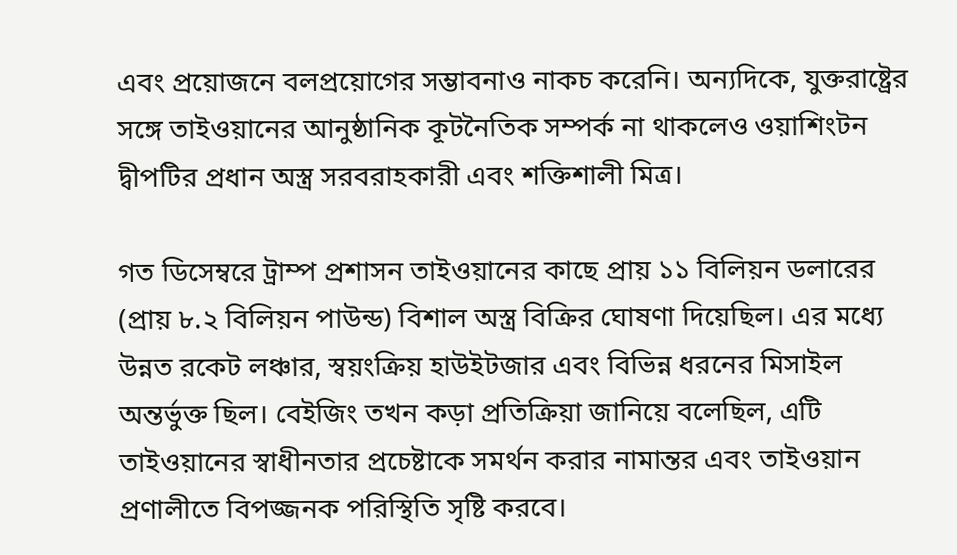এবং প্রয়োজনে বলপ্রয়োগের সম্ভাবনাও নাকচ করেনি। অন্যদিকে, যুক্তরাষ্ট্রের সঙ্গে তাইওয়ানের আনুষ্ঠানিক কূটনৈতিক সম্পর্ক না থাকলেও ওয়াশিংটন দ্বীপটির প্রধান অস্ত্র সরবরাহকারী এবং শক্তিশালী মিত্র।

গত ডিসেম্বরে ট্রাম্প প্রশাসন তাইওয়ানের কাছে প্রায় ১১ বিলিয়ন ডলারের (প্রায় ৮.২ বিলিয়ন পাউন্ড) বিশাল অস্ত্র বিক্রির ঘোষণা দিয়েছিল। এর মধ্যে উন্নত রকেট লঞ্চার, স্বয়ংক্রিয় হাউইটজার এবং বিভিন্ন ধরনের মিসাইল অন্তর্ভুক্ত ছিল। বেইজিং তখন কড়া প্রতিক্রিয়া জানিয়ে বলেছিল, এটি তাইওয়ানের স্বাধীনতার প্রচেষ্টাকে সমর্থন করার নামান্তর এবং তাইওয়ান প্রণালীতে বিপজ্জনক পরিস্থিতি সৃষ্টি করবে।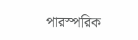পারস্পরিক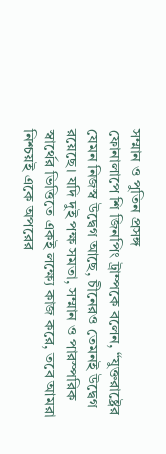সম্মান ও পুতিন প্রসঙ্গ
ফোনালাপে শি জিনপিং ট্রাম্পকে বলেন, “যুক্তরাষ্ট্রের যেমন নিজস্ব উদ্বেগ আছে, চীনেরও তেমনই উদ্বেগ রয়েছে। যদি দুই পক্ষ সমতা, সম্মান ও পারস্পরিক স্বার্থের ভিত্তিতে একই লক্ষ্যে কাজ করে, তবে আমরা নিশ্চয়ই একে অপরের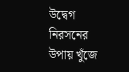উদ্বেগ নিরসনের উপায় খুঁজে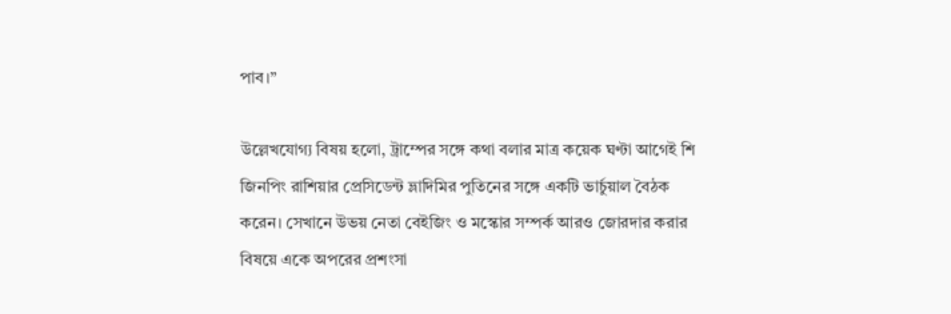পাব।”

উল্লেখযোগ্য বিষয় হলো, ট্রাম্পের সঙ্গে কথা বলার মাত্র কয়েক ঘণ্টা আগেই শি জিনপিং রাশিয়ার প্রেসিডেন্ট ভ্লাদিমির পুতিনের সঙ্গে একটি ভার্চুয়াল বৈঠক করেন। সেখানে উভয় নেতা বেইজিং ও মস্কোর সম্পর্ক আরও জোরদার করার বিষয়ে একে অপরের প্রশংসা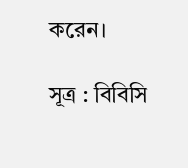করেন।

সূত্র : বিবিসি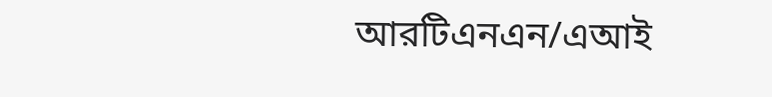আরটিএনএন/এআই